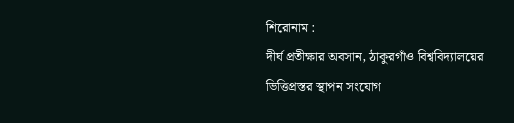শিরোনাম :
দীর্ঘ প্রতীক্ষার অবসান, ঠাকুরগাঁও বিশ্ববিদ্যালয়ের ভিত্তিপ্রস্তর স্থাপন সংযোগ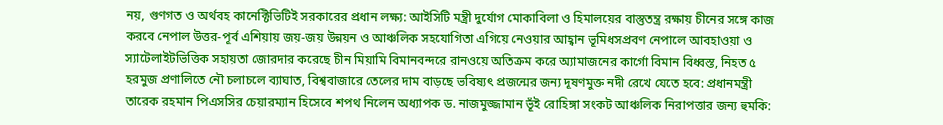নয়, গুণগত ও অর্থবহ কানেক্টিভিটিই সরকারের প্রধান লক্ষ্য: আইসিটি মন্ত্রী দুর্যোগ মোকাবিলা ও হিমালয়ের বাস্তুতন্ত্র রক্ষায় চীনের সঙ্গে কাজ করবে নেপাল উত্তর-পূর্ব এশিয়ায় জয়-জয় উন্নয়ন ও আঞ্চলিক সহযোগিতা এগিয়ে নেওয়ার আহ্বান ভূমিধসপ্রবণ নেপালে আবহাওয়া ও স্যাটেলাইটভিত্তিক সহায়তা জোরদার করেছে চীন মিয়ামি বিমানবন্দরে রানওয়ে অতিক্রম করে অ্যামাজনের কার্গো বিমান বিধ্বস্ত, নিহত ৫ হরমুজ প্রণালিতে নৌ চলাচলে ব্যাঘাত, বিশ্ববাজারে তেলের দাম বাড়ছে ভবিষ্যৎ প্রজন্মের জন্য দূষণমুক্ত নদী রেখে যেতে হবে: প্রধানমন্ত্রী তারেক রহমান পিএসসির চেয়ারম্যান হিসেবে শপথ নিলেন অধ্যাপক ড. নাজমুজ্জামান ভূঁই রোহিঙ্গা সংকট আঞ্চলিক নিরাপত্তার জন্য হুমকি: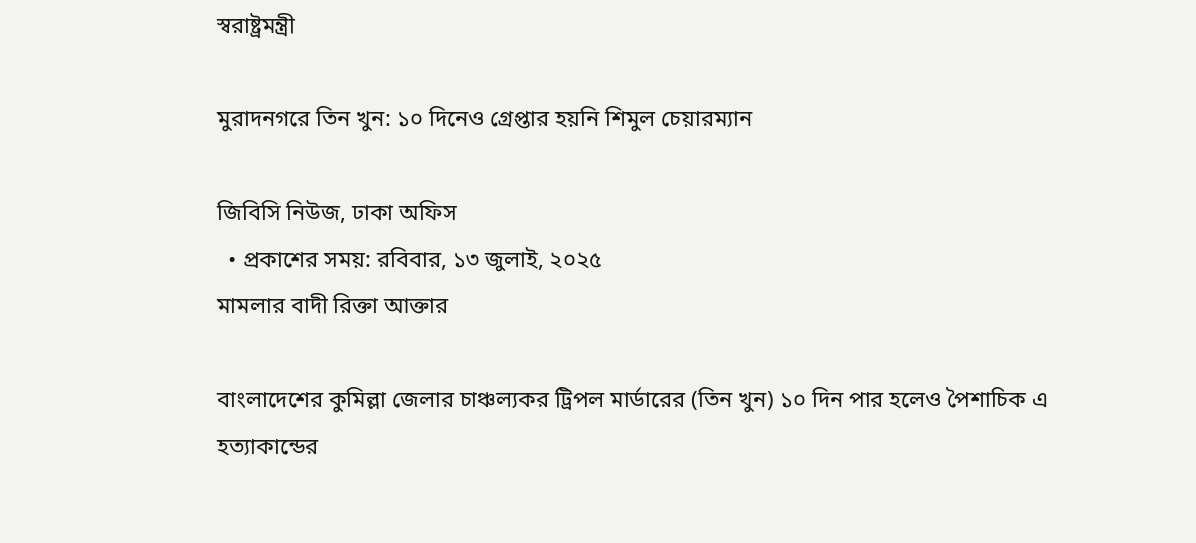স্বরাষ্ট্রমন্ত্রী

মুরাদনগরে তিন খুন: ১০ দিনেও গ্রেপ্তার হয়নি শিমুল চেয়ারম্যান

জিবিসি নিউজ, ঢাকা অফিস
  • প্রকাশের সময়: রবিবার, ১৩ জুলাই, ২০২৫
মামলার বাদী রিক্তা আক্তার

বাংলাদেশের কুমিল্লা জেলার চাঞ্চল্যকর ট্রিপল মার্ডারের (তিন খুন) ১০ দিন পার হলেও পৈশাচিক এ হত্যাকান্ডের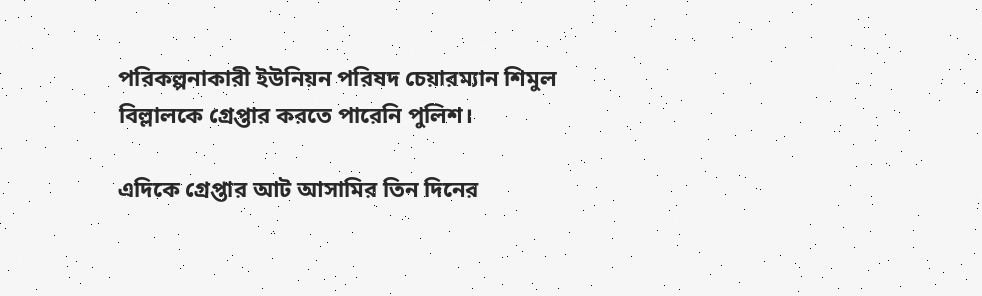পরিকল্পনাকারী ইউনিয়ন পরিষদ চেয়ারম্যান শিমুল বিল্লালকে গ্রেপ্তার করতে পারেনি পুলিশ।

এদিকে গ্রেপ্তার আট আসামির তিন দিনের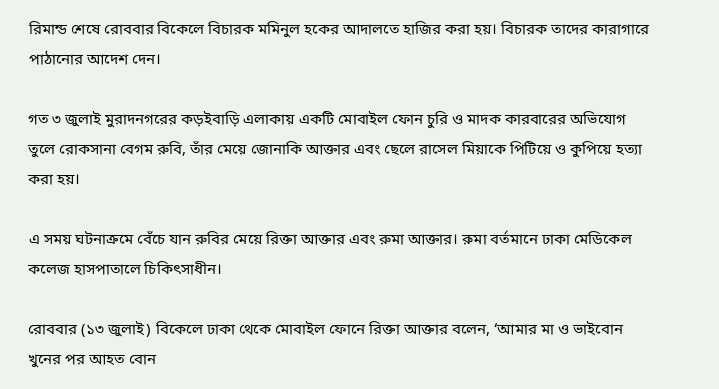রিমান্ড শেষে রোববার বিকেলে বিচারক মমিনুল হকের আদালতে হাজির করা হয়। বিচারক তাদের কারাগারে পাঠানোর আদেশ দেন।

গত ৩ জুলাই মুরাদনগরের কড়ইবাড়ি এলাকায় একটি মোবাইল ফোন চুরি ও মাদক কারবারের অভিযোগ তুলে রোকসানা বেগম রুবি, তাঁর মেয়ে জোনাকি আক্তার এবং ছেলে রাসেল মিয়াকে পিটিয়ে ও কুপিয়ে হত্যা করা হয়।

এ সময় ঘটনাক্রমে বেঁচে যান রুবির মেয়ে রিক্তা আক্তার এবং রুমা আক্তার। রুমা বর্তমানে ঢাকা মেডিকেল কলেজ হাসপাতালে চিকিৎসাধীন।

রোববার (১৩ জুলাই) বিকেলে ঢাকা থেকে মোবাইল ফোনে রিক্তা আক্তার বলেন, ‘আমার মা ও ভাইবোন খুনের পর আহত বোন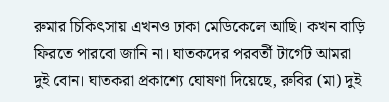রুমার চিকিৎসায় এখনও ঢাকা মেডিকেলে আছি। কখন বাড়ি ফিরতে পারবো জানি না। ঘাতকদের পরবর্তী টার্গেট আমরা দুই বোন। ঘাতকরা প্রকাশ্যে ঘোষণা দিয়েছে, রুবির (মা) দুই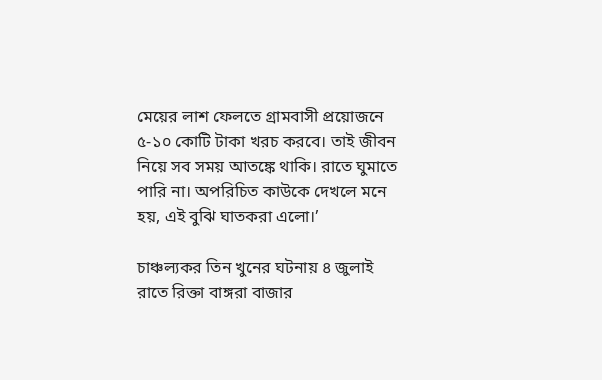মেয়ের লাশ ফেলতে গ্রামবাসী প্রয়োজনে ৫-১০ কোটি টাকা খরচ করবে। তাই জীবন নিয়ে সব সময় আতঙ্কে থাকি। রাতে ঘুমাতে পারি না। অপরিচিত কাউকে দেখলে মনে হয়, এই বুঝি ঘাতকরা এলো।’

চাঞ্চল্যকর তিন খুনের ঘটনায় ৪ জুলাই রাতে রিক্তা বাঙ্গরা বাজার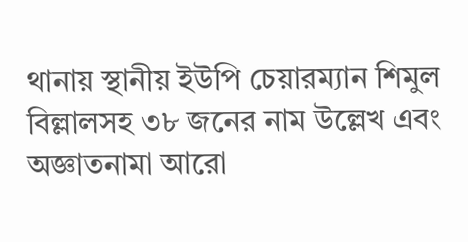থানায় স্থানীয় ইউপি চেয়ারম্যান শিমুল বিল্লালসহ ৩৮ জনের নাম উল্লেখ এবং অজ্ঞাতনামা আরো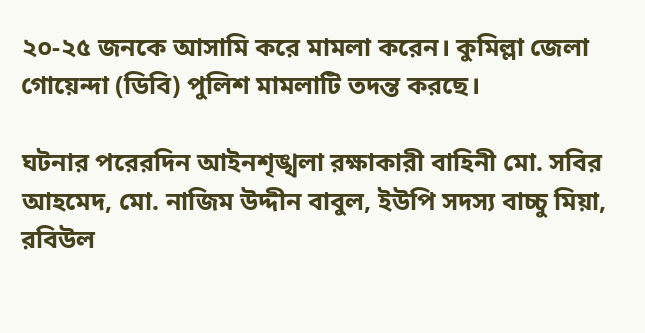২০-২৫ জনকে আসামি করে মামলা করেন। কুমিল্লা জেলা গোয়েন্দা (ডিবি) পুলিশ মামলাটি তদন্ত করছে।

ঘটনার পরেরদিন আইনশৃঙ্খলা রক্ষাকারী বাহিনী মো. সবির আহমেদ, মো. নাজিম উদ্দীন বাবুল, ইউপি সদস্য বাচ্চু মিয়া, রবিউল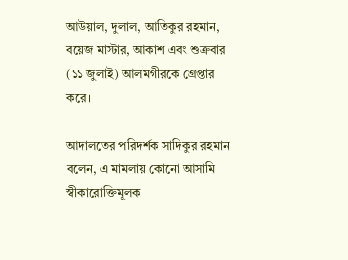আউয়াল, দুলাল, আতিকুর রহমান, বয়েজ মাস্টার, আকাশ এবং শুক্রবার (১১ জুলাই) আলমগীরকে গ্রেপ্তার করে।

আদালতের পরিদর্শক সাদিকুর রহমান বলেন, এ মামলায় কোনো আসামি স্বীকারোক্তিমূলক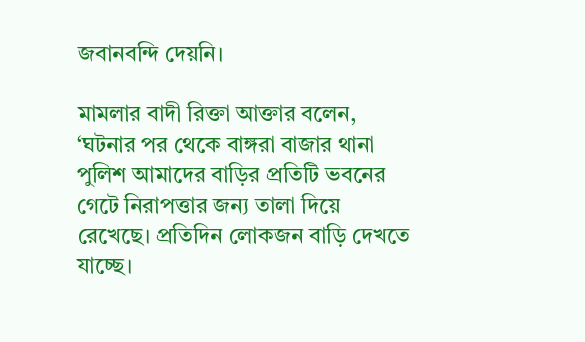জবানবন্দি দেয়নি।

মামলার বাদী রিক্তা আক্তার বলেন, ‘ঘটনার পর থেকে বাঙ্গরা বাজার থানা পুলিশ আমাদের বাড়ির প্রতিটি ভবনের গেটে নিরাপত্তার জন্য তালা দিয়ে রেখেছে। প্রতিদিন লোকজন বাড়ি দেখতে যাচ্ছে।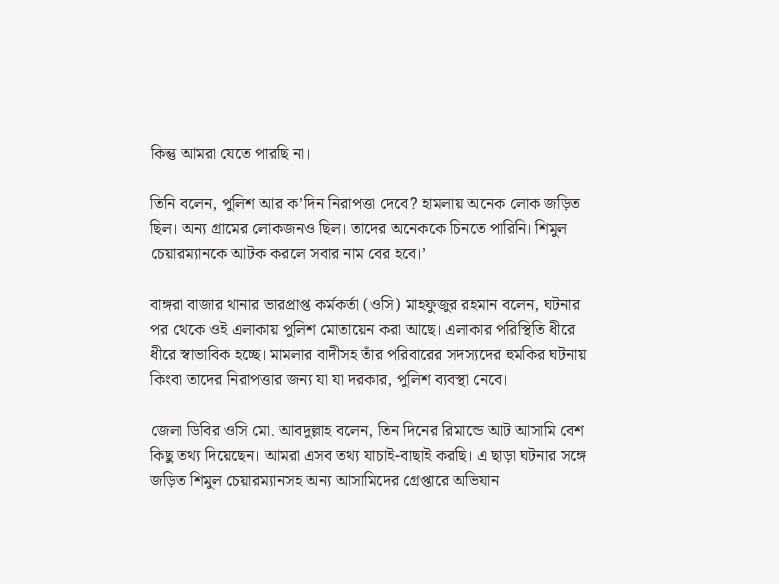কিন্তু আমরা যেতে পারছি না।

তিনি বলেন, পুলিশ আর ক’দিন নিরাপত্তা দেবে? হামলায় অনেক লোক জড়িত ছিল। অন্য গ্রামের লোকজনও ছিল। তাদের অনেককে চিনতে পারিনি। শিমুল চেয়ারম্যানকে আটক করলে সবার নাম বের হবে।’

বাঙ্গরা বাজার থানার ভারপ্রাপ্ত কর্মকর্তা (ওসি) মাহফুজুর রহমান বলেন, ঘটনার পর থেকে ওই এলাকায় পুলিশ মোতায়েন করা আছে। এলাকার পরিস্থিতি ধীরে ধীরে স্বাভাবিক হচ্ছে। মামলার বাদীসহ তাঁর পরিবারের সদস্যদের হুমকির ঘটনায় কিংবা তাদের নিরাপত্তার জন্য যা যা দরকার, পুলিশ ব্যবস্থা নেবে।

জেলা ডিবির ওসি মো. আবদুল্লাহ বলেন, তিন দিনের রিমান্ডে আট আসামি বেশ কিছু তথ্য দিয়েছেন। আমরা এসব তথ্য যাচাই-বাছাই করছি। এ ছাড়া ঘটনার সঙ্গে জড়িত শিমুল চেয়ারম্যানসহ অন্য আসামিদের গ্রেপ্তারে অভিযান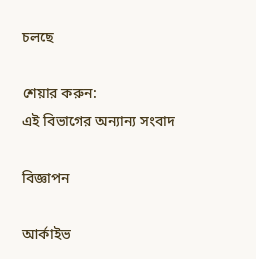চলছে

শেয়ার করুন:
এই বিভাগের অন্যান্য সংবাদ

বিজ্ঞাপন

আর্কাইভ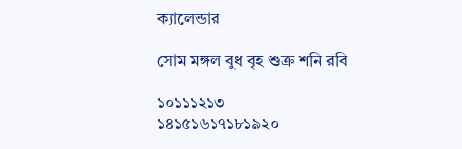ক্যালেন্ডার

সোম মঙ্গল বুধ বৃহ শুক্র শনি রবি

১০১১১২১৩
১৪১৫১৬১৭১৮১৯২০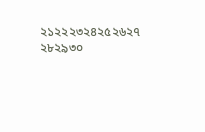২১২২২৩২৪২৫২৬২৭
২৮২৯৩০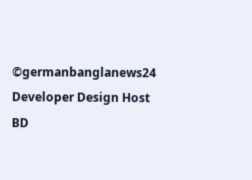©germanbanglanews24
Developer Design Host BD